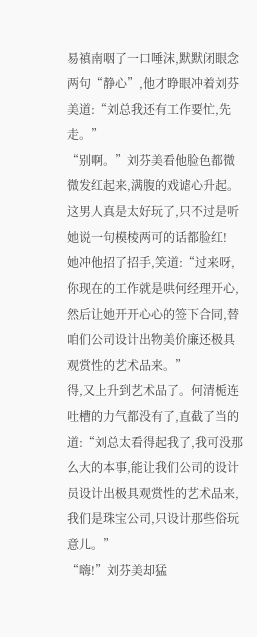易禛南咽了一口唾沫,默默闭眼念两句“静心”,他才睁眼冲着刘芬美道:“刘总我还有工作要忙,先走。”
“别啊。”刘芬美看他脸色都微微发红起来,满腹的戏谑心升起。
这男人真是太好玩了,只不过是听她说一句模棱两可的话都脸红!
她冲他招了招手,笑道:“过来呀,你现在的工作就是哄何经理开心,然后让她开开心心的签下合同,替咱们公司设计出物美价廉还极具观赏性的艺术品来。”
得,又上升到艺术品了。何清栀连吐槽的力气都没有了,直截了当的道:“刘总太看得起我了,我可没那么大的本事,能让我们公司的设计员设计出极具观赏性的艺术品来,我们是珠宝公司,只设计那些俗玩意儿。”
“嗨!”刘芬美却猛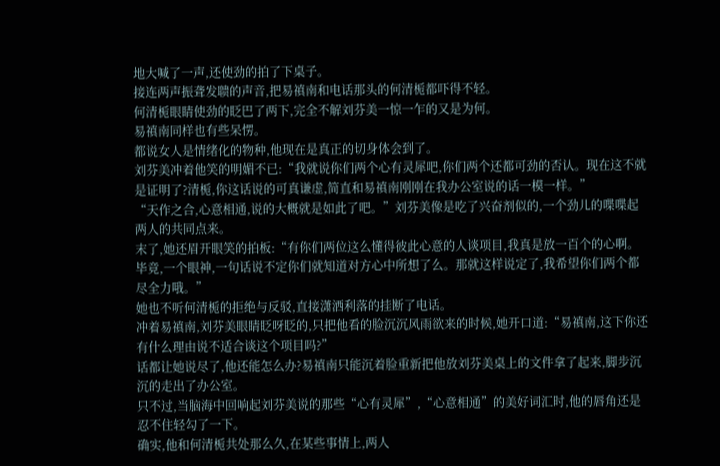地大喊了一声,还使劲的拍了下桌子。
接连两声振聋发聩的声音,把易禛南和电话那头的何清栀都吓得不轻。
何清栀眼睛使劲的眨巴了两下,完全不解刘芬美一惊一乍的又是为何。
易禛南同样也有些呆愣。
都说女人是情绪化的物种,他现在是真正的切身体会到了。
刘芬美冲着他笑的明媚不已:“我就说你们两个心有灵犀吧,你们两个还都可劲的否认。现在这不就是证明了?清栀,你这话说的可真谦虚,简直和易禛南刚刚在我办公室说的话一模一样。”
“天作之合,心意相通,说的大概就是如此了吧。”刘芬美像是吃了兴奋剂似的,一个劲儿的喋喋起两人的共同点来。
末了,她还眉开眼笑的拍板:“有你们两位这么懂得彼此心意的人谈项目,我真是放一百个的心啊。毕竟,一个眼神,一句话说不定你们就知道对方心中所想了么。那就这样说定了,我希望你们两个都尽全力哦。”
她也不听何清栀的拒绝与反驳,直接潇洒利落的挂断了电话。
冲着易禛南,刘芬美眼睛眨呀眨的,只把他看的脸沉沉风雨欲来的时候,她开口道:“易禛南,这下你还有什么理由说不适合谈这个项目吗?”
话都让她说尽了,他还能怎么办?易禛南只能沉着脸重新把他放刘芬美桌上的文件拿了起来,脚步沉沉的走出了办公室。
只不过,当脑海中回响起刘芬美说的那些“心有灵犀”,“心意相通”的美好词汇时,他的唇角还是忍不住轻勾了一下。
确实,他和何清栀共处那么久,在某些事情上,两人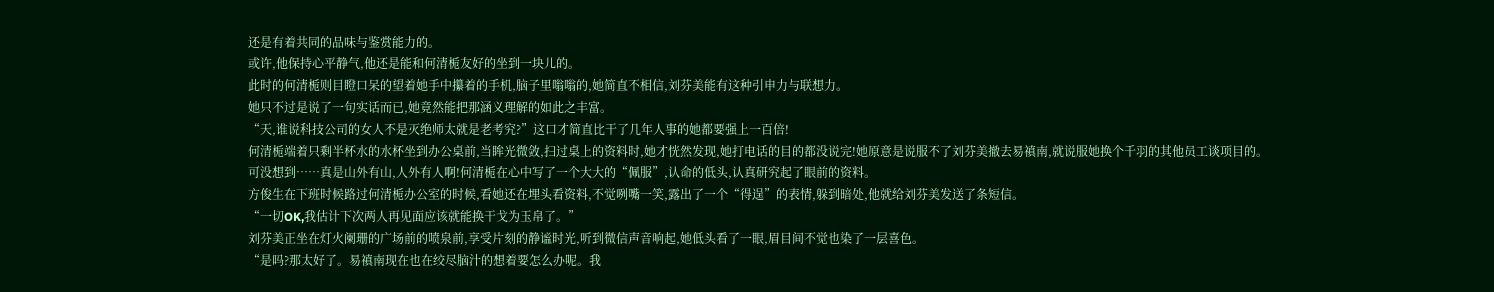还是有着共同的品味与鉴赏能力的。
或许,他保持心平静气,他还是能和何清栀友好的坐到一块儿的。
此时的何清栀则目瞪口呆的望着她手中攥着的手机,脑子里嗡嗡的,她简直不相信,刘芬美能有这种引申力与联想力。
她只不过是说了一句实话而已,她竟然能把那涵义理解的如此之丰富。
“天,谁说科技公司的女人不是灭绝师太就是老考究?”这口才简直比干了几年人事的她都要强上一百倍!
何清栀端着只剩半杯水的水杯坐到办公桌前,当眸光微敛,扫过桌上的资料时,她才恍然发现,她打电话的目的都没说完!她原意是说服不了刘芬美撤去易禛南,就说服她换个千羽的其他员工谈项目的。
可没想到……真是山外有山,人外有人啊!何清栀在心中写了一个大大的“佩服”,认命的低头,认真研究起了眼前的资料。
方俊生在下班时候路过何清栀办公室的时候,看她还在埋头看资料,不觉咧嘴一笑,露出了一个“得逞”的表情,躲到暗处,他就给刘芬美发送了条短信。
“一切OK,我估计下次两人再见面应该就能换干戈为玉帛了。”
刘芬美正坐在灯火阑珊的广场前的喷泉前,享受片刻的静谧时光,听到微信声音响起,她低头看了一眼,眉目间不觉也染了一层喜色。
“是吗?那太好了。易禛南现在也在绞尽脑汁的想着要怎么办呢。我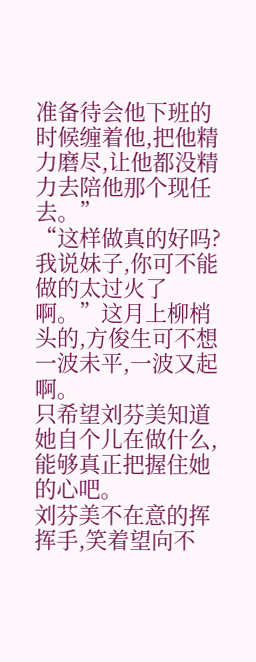准备待会他下班的时候缠着他,把他精力磨尽,让他都没精力去陪他那个现任去。”
“这样做真的好吗?我说妹子,你可不能做的太过火了啊。”这月上柳梢头的,方俊生可不想一波未平,一波又起啊。
只希望刘芬美知道她自个儿在做什么,能够真正把握住她的心吧。
刘芬美不在意的挥挥手,笑着望向不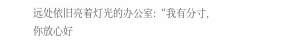远处依旧亮着灯光的办公室:“我有分寸,你放心好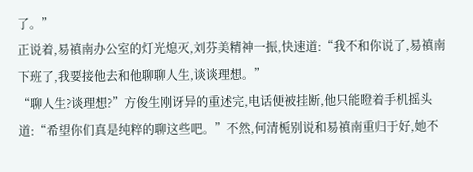了。”
正说着,易禛南办公室的灯光熄灭,刘芬美精神一振,快速道:“我不和你说了,易禛南下班了,我要接他去和他聊聊人生,谈谈理想。”
“聊人生?谈理想?”方俊生刚讶异的重述完,电话便被挂断,他只能瞪着手机摇头道:“希望你们真是纯粹的聊这些吧。”不然,何清栀别说和易禛南重归于好,她不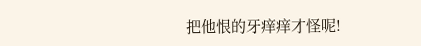把他恨的牙痒痒才怪呢!